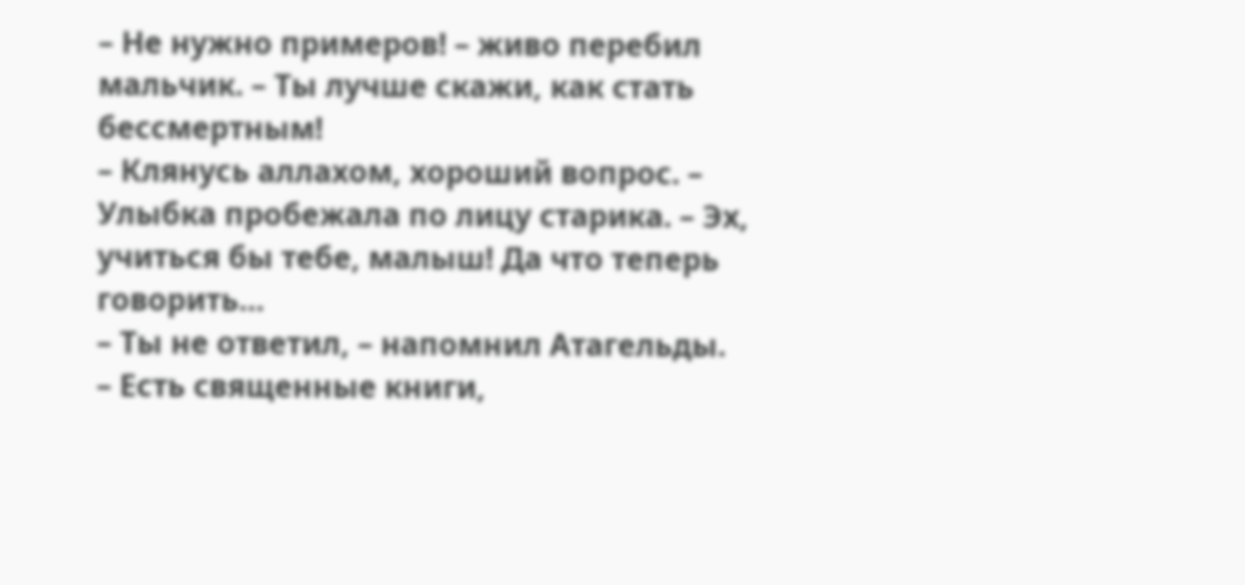– Не нужно примеров! – живо перебил мальчик. – Ты лучше скажи, как стать бессмертным!
– Клянусь аллахом, хороший вопрос. – Улыбка пробежала по лицу старика. – Эх, учиться бы тебе, малыш! Да что теперь говорить…
– Ты не ответил, – напомнил Атагельды.
– Есть священные книги,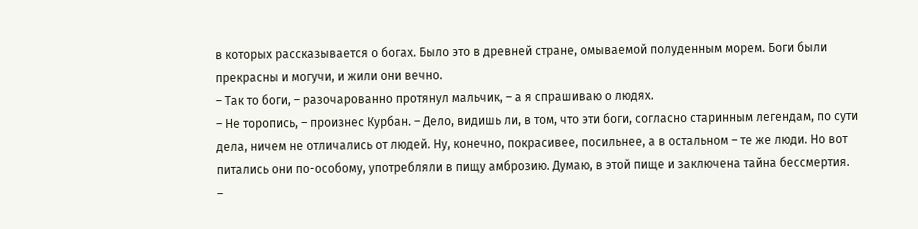в которых рассказывается о богах. Было это в древней стране, омываемой полуденным морем. Боги были прекрасны и могучи, и жили они вечно.
– Так то боги, – разочарованно протянул мальчик, – а я спрашиваю о людях.
– Не торопись, – произнес Курбан. – Дело, видишь ли, в том, что эти боги, согласно старинным легендам, по сути дела, ничем не отличались от людей. Ну, конечно, покрасивее, посильнее, а в остальном – те же люди. Но вот питались они по-особому, употребляли в пищу амброзию. Думаю, в этой пище и заключена тайна бессмертия.
–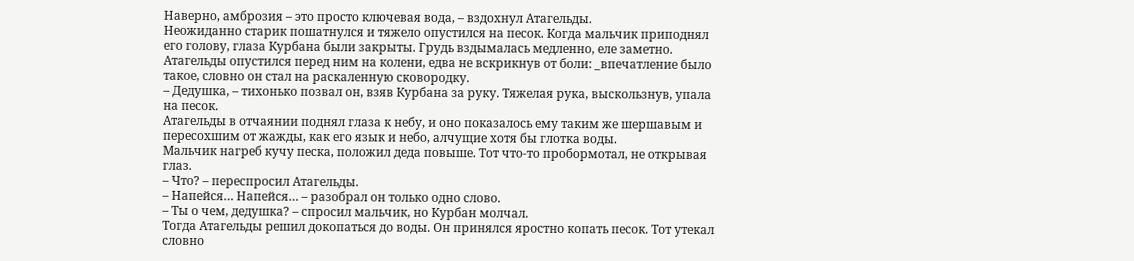Наверно, амброзия – это просто ключевая вода, – вздохнул Атагельды.
Неожиданно старик пошатнулся и тяжело опустился на песок. Когда мальчик приподнял его голову, глаза Курбана были закрыты. Грудь вздымалась медленно, еле заметно. Атагельды опустился перед ним на колени, едва не вскрикнув от боли: _впечатление было такое, словно он стал на раскаленную сковородку.
– Дедушка, – тихонько позвал он, взяв Курбана за руку. Тяжелая рука, выскользнув, упала на песок.
Атагельды в отчаянии поднял глаза к небу, и оно показалось ему таким же шершавым и пересохшим от жажды, как его язык и небо, алчущие хотя бы глотка воды.
Мальчик нагреб кучу песка, положил деда повыше. Тот что-то пробормотал, не открывая глаз.
– Что? – переспросил Атагельды.
– Напейся… Напейся… – разобрал он только одно слово.
– Ты о чем, дедушка? – спросил мальчик, но Курбан молчал.
Тогда Атагельды решил докопаться до воды. Он принялся яростно копать песок. Тот утекал словно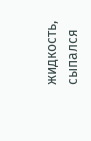жидкость, сыпался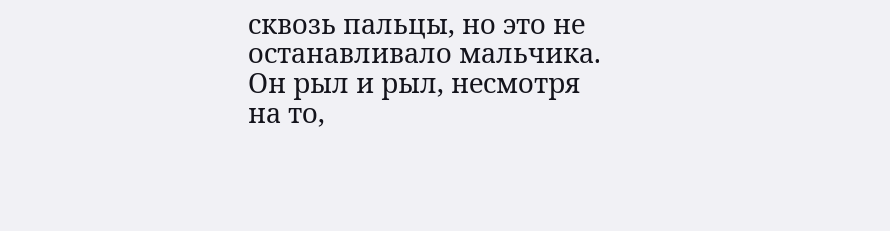сквозь пальцы, но это не останавливало мальчика. Он рыл и рыл, несмотря на то,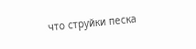что струйки песка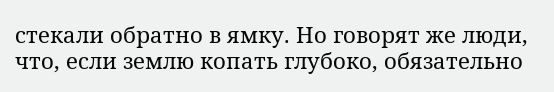стекали обратно в ямку. Но говорят же люди, что, если землю копать глубоко, обязательно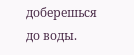доберешься до воды.